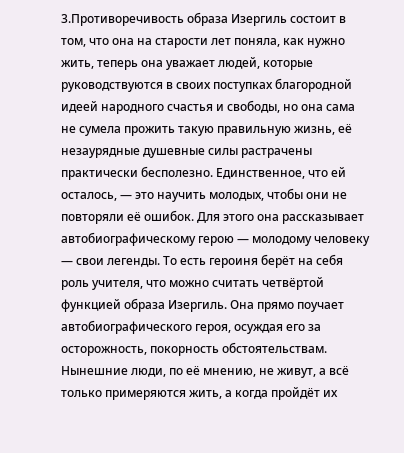3.Противоречивость образа Изергиль состоит в том, что она на старости лет поняла, как нужно жить, теперь она уважает людей, которые руководствуются в своих поступках благородной идеей народного счастья и свободы, но она сама не сумела прожить такую правильную жизнь, её незаурядные душевные силы растрачены практически бесполезно. Единственное, что ей осталось, — это научить молодых, чтобы они не повторяли её ошибок. Для этого она рассказывает автобиографическому герою — молодому человеку — свои легенды. То есть героиня берёт на себя роль учителя, что можно считать четвёртой функцией образа Изергиль. Она прямо поучает автобиографического героя, осуждая его за осторожность, покорность обстоятельствам. Нынешние люди, по её мнению, не живут, а всё только примеряются жить, а когда пройдёт их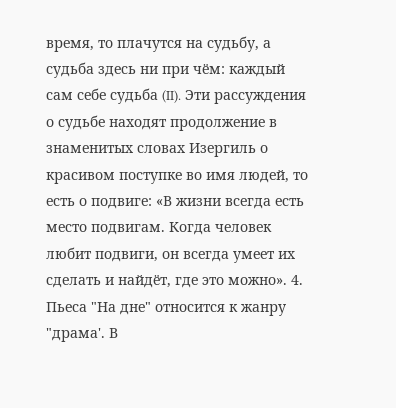время, то плачутся на судьбу, а судьба здесь ни при чём: каждый сам себе судьба (II). Эти рассуждения о судьбе находят продолжение в знаменитых словах Изергиль о красивом поступке во имя людей, то есть о подвиге: «В жизни всегда есть место подвигам. Когда человек любит подвиги, он всегда умеет их сделать и найдёт, где это можно». 4. Пьеса "На дне" относится к жанру "драма'. В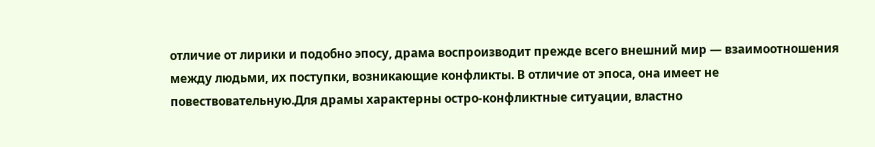отличие от лирики и подобно эпосу, драма воспроизводит прежде всего внешний мир — взаимоотношения между людьми, их поступки, возникающие конфликты. В отличие от эпоса, она имеет не повествовательную.Для драмы характерны остро-конфликтные ситуации, властно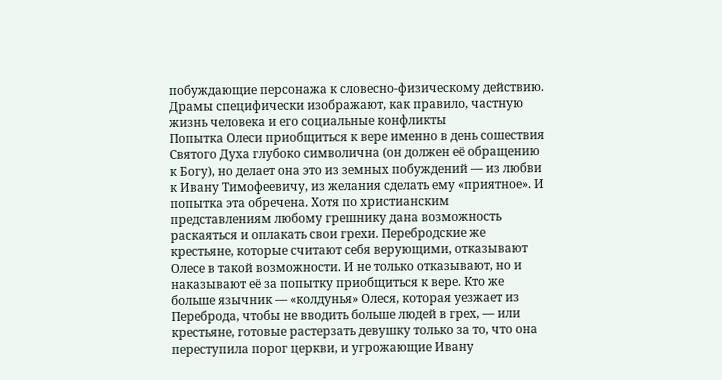побуждающие персонажа к словесно-физическому действию. Драмы специфически изображают, как правило, частную жизнь человека и его социальные конфликты
Попытка Олеси приобщиться к вере именно в день сошествия Святого Духа глубоко символична (он должен её обращению к Богу), но делает она это из земных побуждений — из любви к Ивану Тимофеевичу, из желания сделать ему «приятное». И попытка эта обречена. Хотя по христианским представлениям любому грешнику дана возможность раскаяться и оплакать свои грехи. Перебродские же крестьяне, которые считают себя верующими, отказывают Олесе в такой возможности. И не только отказывают, но и наказывают её за попытку приобщиться к вере. Кто же больше язычник — «колдунья» Олеся, которая уезжает из Переброда, чтобы не вводить больше людей в грех, — или крестьяне, готовые растерзать девушку только за то, что она переступила порог церкви, и угрожающие Ивану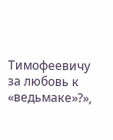Тимофеевичу за любовь к «ведьмаке»?»,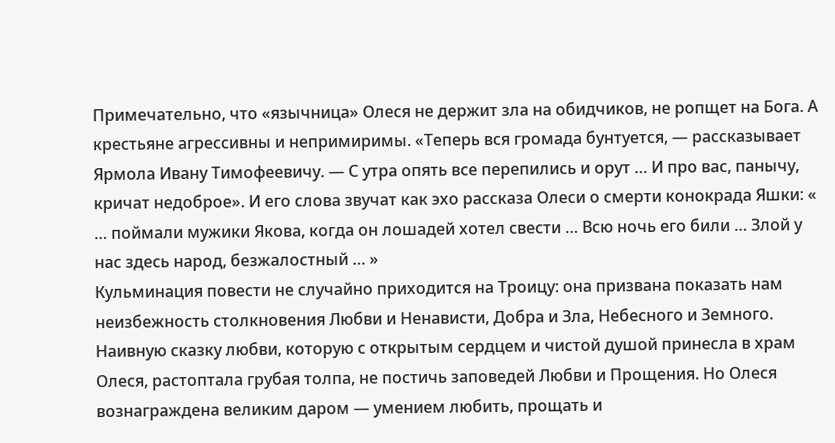Примечательно, что «язычница» Олеся не держит зла на обидчиков, не ропщет на Бога. А крестьяне агрессивны и непримиримы. «Теперь вся громада бунтуется, — рассказывает Ярмола Ивану Тимофеевичу. — С утра опять все перепились и орут … И про вас, панычу, кричат недоброе». И его слова звучат как эхо рассказа Олеси о смерти конокрада Яшки: « … поймали мужики Якова, когда он лошадей хотел свести … Всю ночь его били … Злой у нас здесь народ, безжалостный … »
Кульминация повести не случайно приходится на Троицу: она призвана показать нам неизбежность столкновения Любви и Ненависти, Добра и Зла, Небесного и Земного. Наивную сказку любви, которую с открытым сердцем и чистой душой принесла в храм Олеся, растоптала грубая толпа, не постичь заповедей Любви и Прощения. Но Олеся вознаграждена великим даром — умением любить, прощать и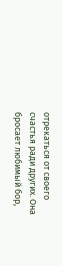отрекаться от своего счастья ради других. Она бросает любимый бор,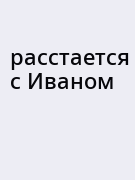расстается с Иваном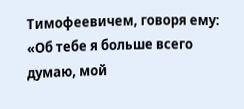Тимофеевичем, говоря ему: «Об тебе я больше всего думаю, мой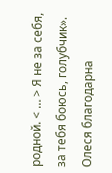родной. < … > Я не за себя, за тебя боюсь, голубчик». Олеся благодарна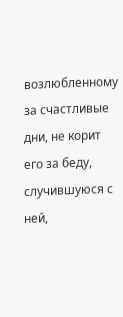возлюбленному за счастливые дни, не корит его за беду, случившуюся с ней,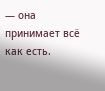— она принимает всё как есть.